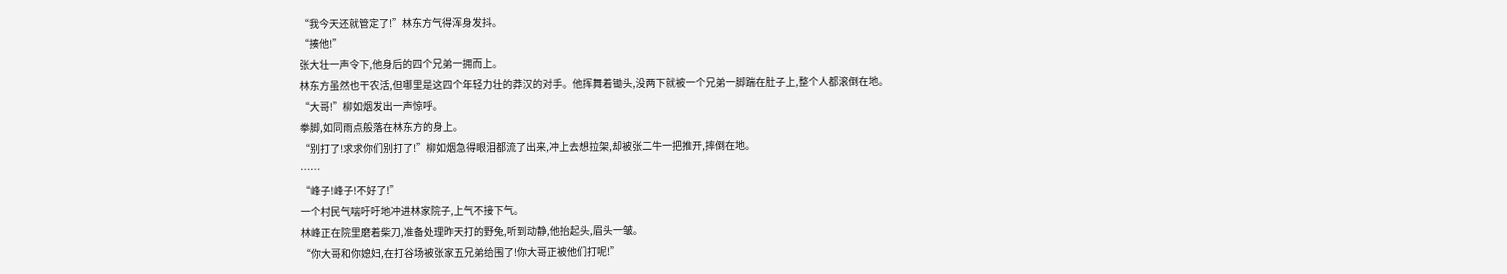“我今天还就管定了!”林东方气得浑身发抖。
“揍他!”
张大壮一声令下,他身后的四个兄弟一拥而上。
林东方虽然也干农活,但哪里是这四个年轻力壮的莽汉的对手。他挥舞着锄头,没两下就被一个兄弟一脚踹在肚子上,整个人都滚倒在地。
“大哥!”柳如烟发出一声惊呼。
拳脚,如同雨点般落在林东方的身上。
“别打了!求求你们别打了!”柳如烟急得眼泪都流了出来,冲上去想拉架,却被张二牛一把推开,摔倒在地。
……
“峰子!峰子!不好了!”
一个村民气喘吁吁地冲进林家院子,上气不接下气。
林峰正在院里磨着柴刀,准备处理昨天打的野兔,听到动静,他抬起头,眉头一皱。
“你大哥和你媳妇,在打谷场被张家五兄弟给围了!你大哥正被他们打呢!”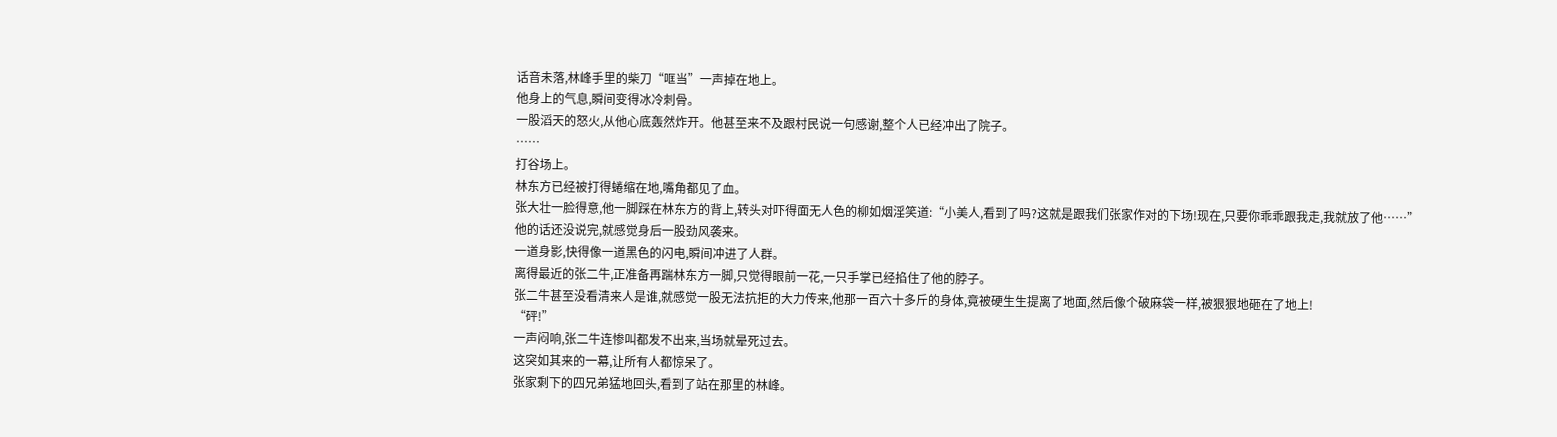话音未落,林峰手里的柴刀“哐当”一声掉在地上。
他身上的气息,瞬间变得冰冷刺骨。
一股滔天的怒火,从他心底轰然炸开。他甚至来不及跟村民说一句感谢,整个人已经冲出了院子。
……
打谷场上。
林东方已经被打得蜷缩在地,嘴角都见了血。
张大壮一脸得意,他一脚踩在林东方的背上,转头对吓得面无人色的柳如烟淫笑道:“小美人,看到了吗?这就是跟我们张家作对的下场!现在,只要你乖乖跟我走,我就放了他……”
他的话还没说完,就感觉身后一股劲风袭来。
一道身影,快得像一道黑色的闪电,瞬间冲进了人群。
离得最近的张二牛,正准备再踹林东方一脚,只觉得眼前一花,一只手掌已经掐住了他的脖子。
张二牛甚至没看清来人是谁,就感觉一股无法抗拒的大力传来,他那一百六十多斤的身体,竟被硬生生提离了地面,然后像个破麻袋一样,被狠狠地砸在了地上!
“砰!”
一声闷响,张二牛连惨叫都发不出来,当场就晕死过去。
这突如其来的一幕,让所有人都惊呆了。
张家剩下的四兄弟猛地回头,看到了站在那里的林峰。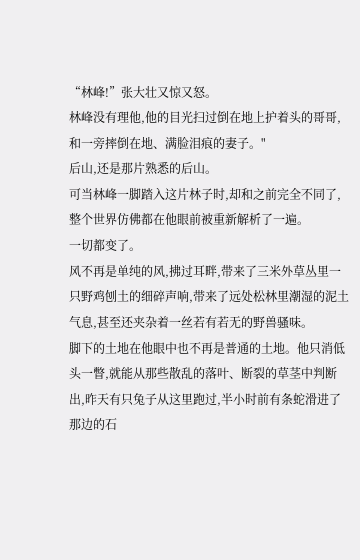“林峰!”张大壮又惊又怒。
林峰没有理他,他的目光扫过倒在地上护着头的哥哥,和一旁摔倒在地、满脸泪痕的妻子。"
后山,还是那片熟悉的后山。
可当林峰一脚踏入这片林子时,却和之前完全不同了,整个世界仿佛都在他眼前被重新解析了一遍。
一切都变了。
风不再是单纯的风,拂过耳畔,带来了三米外草丛里一只野鸡刨土的细碎声响,带来了远处松林里潮湿的泥土气息,甚至还夹杂着一丝若有若无的野兽骚味。
脚下的土地在他眼中也不再是普通的土地。他只消低头一瞥,就能从那些散乱的落叶、断裂的草茎中判断出,昨天有只兔子从这里跑过,半小时前有条蛇滑进了那边的石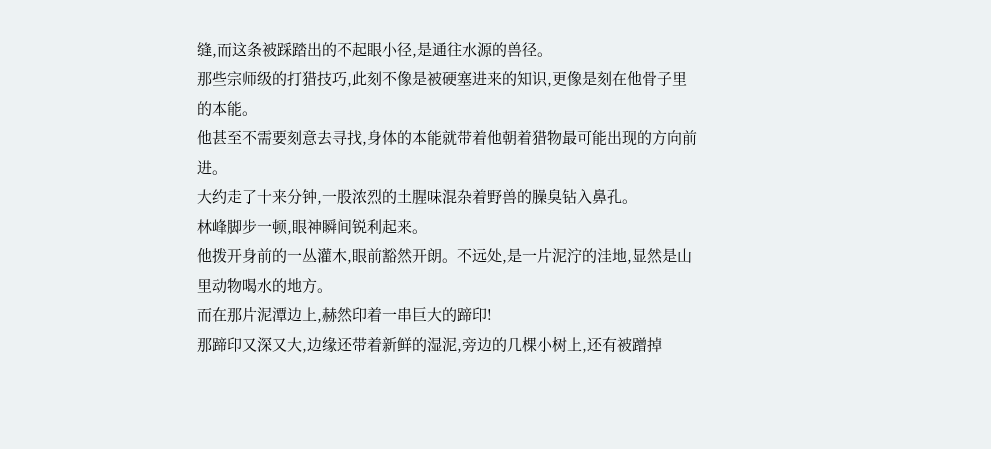缝,而这条被踩踏出的不起眼小径,是通往水源的兽径。
那些宗师级的打猎技巧,此刻不像是被硬塞进来的知识,更像是刻在他骨子里的本能。
他甚至不需要刻意去寻找,身体的本能就带着他朝着猎物最可能出现的方向前进。
大约走了十来分钟,一股浓烈的土腥味混杂着野兽的臊臭钻入鼻孔。
林峰脚步一顿,眼神瞬间锐利起来。
他拨开身前的一丛灌木,眼前豁然开朗。不远处,是一片泥泞的洼地,显然是山里动物喝水的地方。
而在那片泥潭边上,赫然印着一串巨大的蹄印!
那蹄印又深又大,边缘还带着新鲜的湿泥,旁边的几棵小树上,还有被蹭掉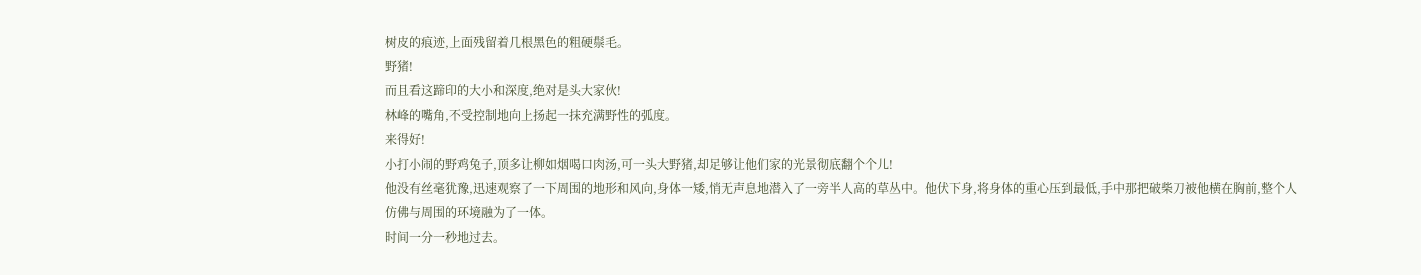树皮的痕迹,上面残留着几根黑色的粗硬鬃毛。
野猪!
而且看这蹄印的大小和深度,绝对是头大家伙!
林峰的嘴角,不受控制地向上扬起一抹充满野性的弧度。
来得好!
小打小闹的野鸡兔子,顶多让柳如烟喝口肉汤,可一头大野猪,却足够让他们家的光景彻底翻个个儿!
他没有丝毫犹豫,迅速观察了一下周围的地形和风向,身体一矮,悄无声息地潜入了一旁半人高的草丛中。他伏下身,将身体的重心压到最低,手中那把破柴刀被他横在胸前,整个人仿佛与周围的环境融为了一体。
时间一分一秒地过去。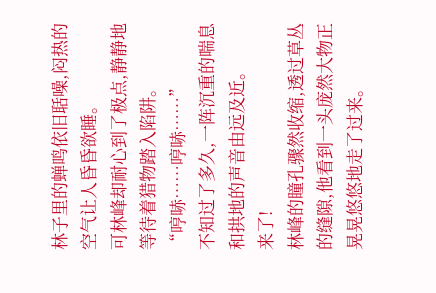林子里的蝉鸣依旧聒噪,闷热的空气让人昏昏欲睡。
可林峰却耐心到了极点,静静地等待着猎物踏入陷阱。
“哼哧……哼哧……”
不知过了多久,一阵沉重的喘息和拱地的声音由远及近。
来了!
林峰的瞳孔骤然收缩,透过草丛的缝隙,他看到一头庞然大物正晃晃悠悠地走了过来。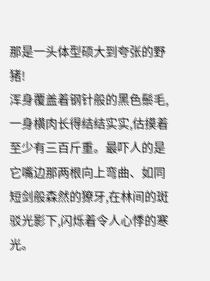那是一头体型硕大到夸张的野猪!
浑身覆盖着钢针般的黑色鬃毛,一身横肉长得结结实实,估摸着至少有三百斤重。最吓人的是它嘴边那两根向上弯曲、如同短剑般森然的獠牙,在林间的斑驳光影下,闪烁着令人心悸的寒光。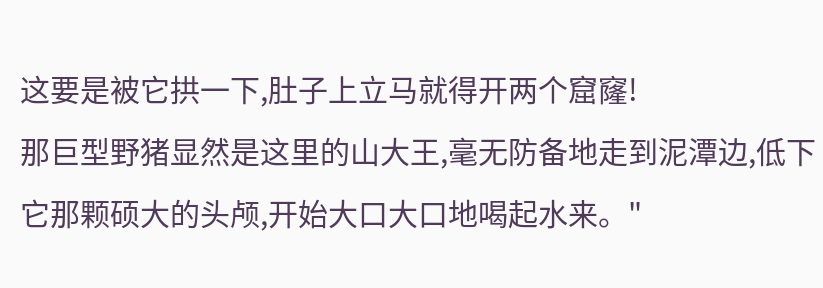这要是被它拱一下,肚子上立马就得开两个窟窿!
那巨型野猪显然是这里的山大王,毫无防备地走到泥潭边,低下它那颗硕大的头颅,开始大口大口地喝起水来。"